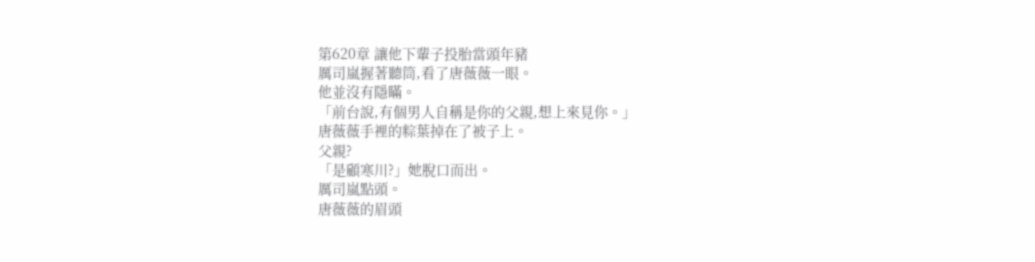第620章 讓他下輩子投胎當頭年豬
厲司嵐握著聽筒,看了唐薇薇一眼。
他並沒有隱瞞。
「前台說,有個男人自稱是你的父親,想上來見你。」
唐薇薇手裡的粽葉掉在了被子上。
父親?
「是顧寒川?」她脫口而出。
厲司嵐點頭。
唐薇薇的眉頭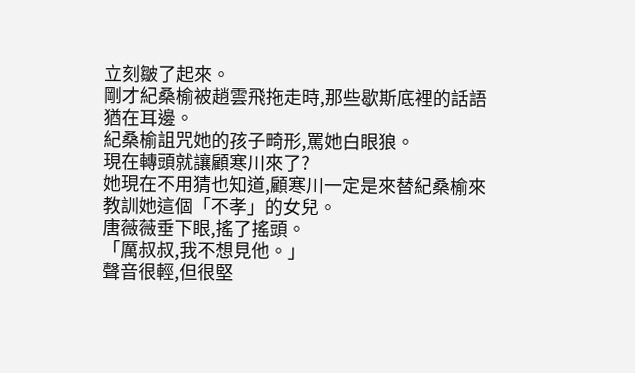立刻皺了起來。
剛才紀桑榆被趙雲飛拖走時,那些歇斯底裡的話語猶在耳邊。
紀桑榆詛咒她的孩子畸形,罵她白眼狼。
現在轉頭就讓顧寒川來了?
她現在不用猜也知道,顧寒川一定是來替紀桑榆來教訓她這個「不孝」的女兒。
唐薇薇垂下眼,搖了搖頭。
「厲叔叔,我不想見他。」
聲音很輕,但很堅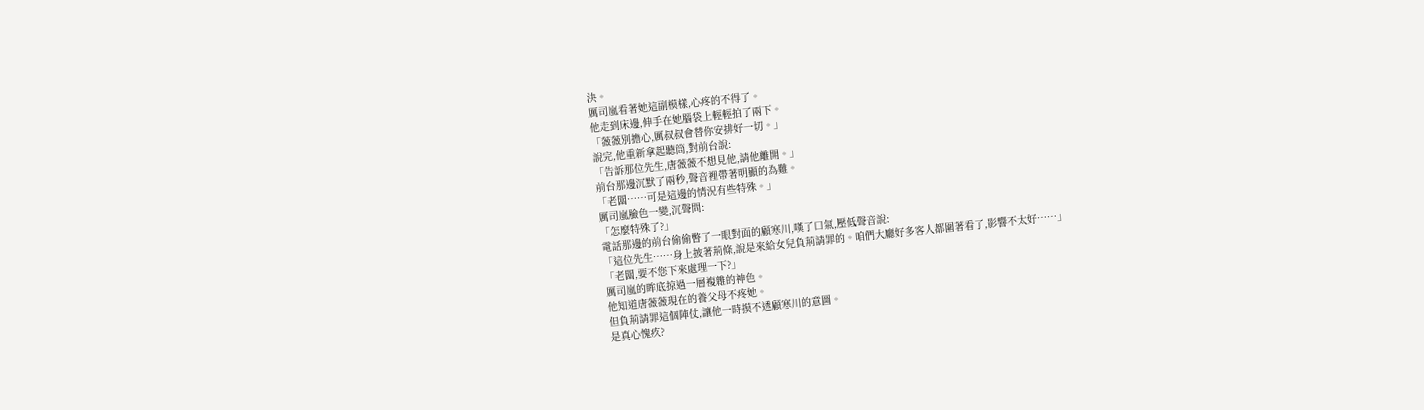決。
厲司嵐看著她這副模樣,心疼的不得了。
他走到床邊,伸手在她腦袋上輕輕拍了兩下。
「薇薇別擔心,厲叔叔會替你安排好一切。」
說完,他重新拿起聽筒,對前台說:
「告訴那位先生,唐薇薇不想見他,請他離開。」
前台那邊沉默了兩秒,聲音裡帶著明顯的為難。
「老闆……可是這邊的情況有些特殊。」
厲司嵐臉色一變,沉聲問:
「怎麼特殊了?」
電話那邊的前台偷偷瞥了一眼對面的顧寒川,嘆了口氣,壓低聲音說:
「這位先生……身上披著荊條,說是來給女兒負荊請罪的。咱們大廳好多客人都圍著看了,影響不太好……」
「老闆,要不您下來處理一下?」
厲司嵐的眸底掠過一層複雜的神色。
他知道唐薇薇現在的養父母不疼她。
但負荊請罪這個陣仗,讓他一時摸不透顧寒川的意圖。
是真心愧疚?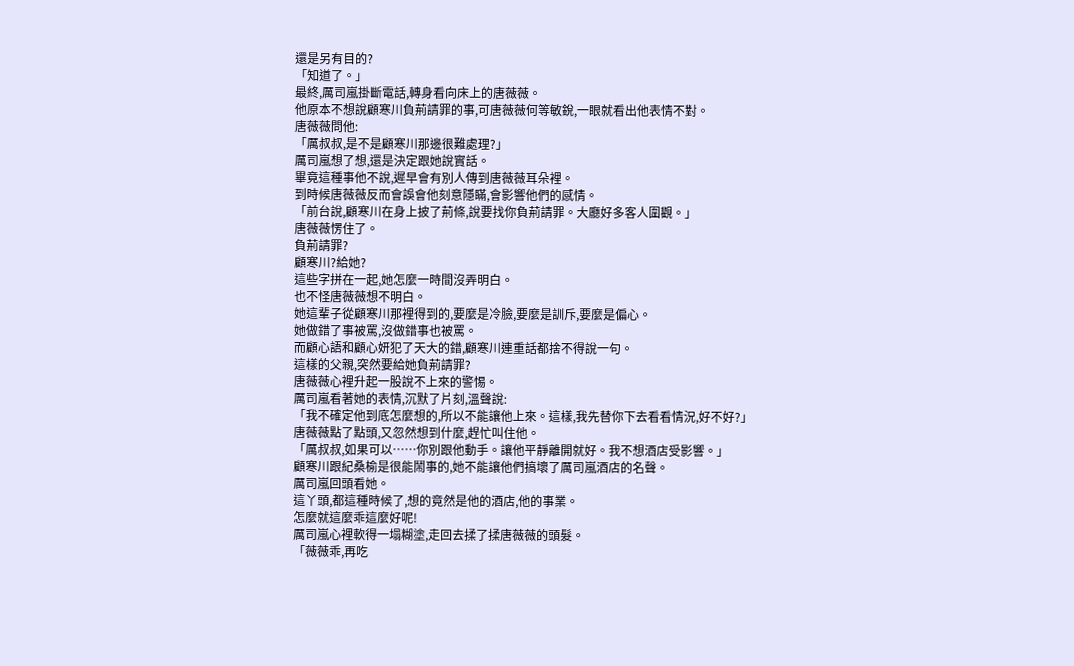還是另有目的?
「知道了。」
最終,厲司嵐掛斷電話,轉身看向床上的唐薇薇。
他原本不想說顧寒川負荊請罪的事,可唐薇薇何等敏銳,一眼就看出他表情不對。
唐薇薇問他:
「厲叔叔,是不是顧寒川那邊很難處理?」
厲司嵐想了想,還是決定跟她說實話。
畢竟這種事他不說,遲早會有別人傳到唐薇薇耳朵裡。
到時候唐薇薇反而會誤會他刻意隱瞞,會影響他們的感情。
「前台說,顧寒川在身上披了荊條,說要找你負荊請罪。大廳好多客人圍觀。」
唐薇薇愣住了。
負荊請罪?
顧寒川?給她?
這些字拼在一起,她怎麼一時間沒弄明白。
也不怪唐薇薇想不明白。
她這輩子從顧寒川那裡得到的,要麼是冷臉,要麼是訓斥,要麼是偏心。
她做錯了事被罵,沒做錯事也被罵。
而顧心語和顧心妍犯了天大的錯,顧寒川連重話都捨不得說一句。
這樣的父親,突然要給她負荊請罪?
唐薇薇心裡升起一股說不上來的警惕。
厲司嵐看著她的表情,沉默了片刻,溫聲說:
「我不確定他到底怎麼想的,所以不能讓他上來。這樣,我先替你下去看看情況,好不好?」
唐薇薇點了點頭,又忽然想到什麼,趕忙叫住他。
「厲叔叔,如果可以……你別跟他動手。讓他平靜離開就好。我不想酒店受影響。」
顧寒川跟紀桑榆是很能鬧事的,她不能讓他們搞壞了厲司嵐酒店的名聲。
厲司嵐回頭看她。
這丫頭,都這種時候了,想的竟然是他的酒店,他的事業。
怎麼就這麼乖這麼好呢!
厲司嵐心裡軟得一塌糊塗,走回去揉了揉唐薇薇的頭髮。
「薇薇乖,再吃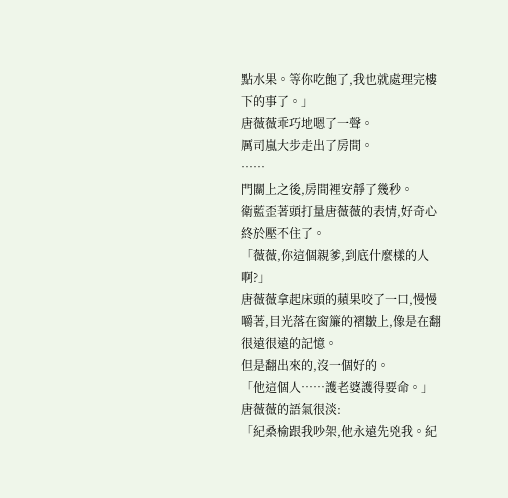點水果。等你吃飽了,我也就處理完樓下的事了。」
唐薇薇乖巧地嗯了一聲。
厲司嵐大步走出了房間。
……
門關上之後,房間裡安靜了幾秒。
衛藍歪著頭打量唐薇薇的表情,好奇心終於壓不住了。
「薇薇,你這個親爹,到底什麼樣的人啊?」
唐薇薇拿起床頭的蘋果咬了一口,慢慢嚼著,目光落在窗簾的褶皺上,像是在翻很遠很遠的記憶。
但是翻出來的,沒一個好的。
「他這個人……護老婆護得要命。」
唐薇薇的語氣很淡:
「紀桑榆跟我吵架,他永遠先兇我。紀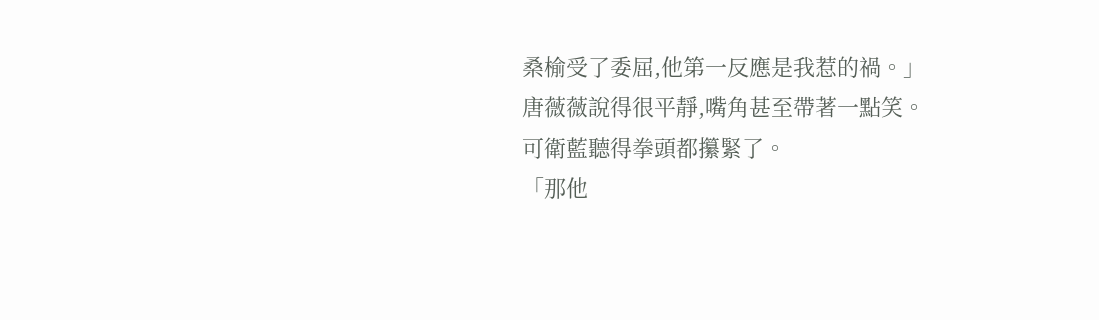桑榆受了委屈,他第一反應是我惹的禍。」
唐薇薇說得很平靜,嘴角甚至帶著一點笑。
可衛藍聽得拳頭都攥緊了。
「那他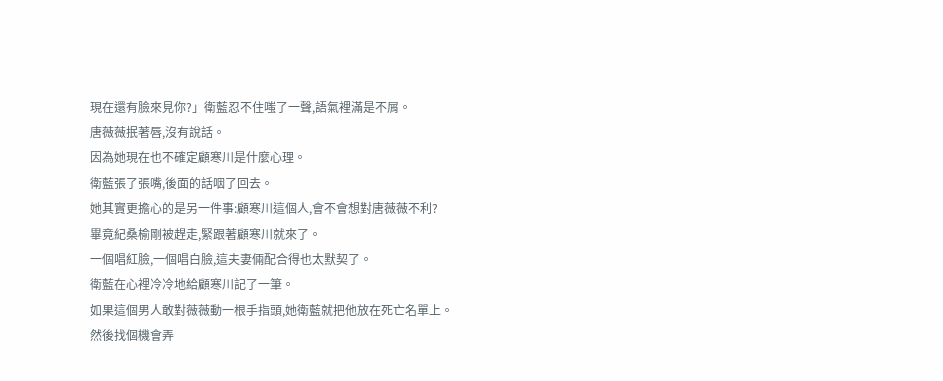現在還有臉來見你?」衛藍忍不住嗤了一聲,語氣裡滿是不屑。
唐薇薇抿著唇,沒有說話。
因為她現在也不確定顧寒川是什麼心理。
衛藍張了張嘴,後面的話咽了回去。
她其實更擔心的是另一件事:顧寒川這個人,會不會想對唐薇薇不利?
畢竟紀桑榆剛被趕走,緊跟著顧寒川就來了。
一個唱紅臉,一個唱白臉,這夫妻倆配合得也太默契了。
衛藍在心裡冷冷地給顧寒川記了一筆。
如果這個男人敢對薇薇動一根手指頭,她衛藍就把他放在死亡名單上。
然後找個機會弄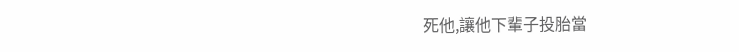死他,讓他下輩子投胎當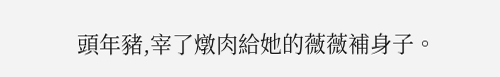頭年豬,宰了燉肉給她的薇薇補身子。